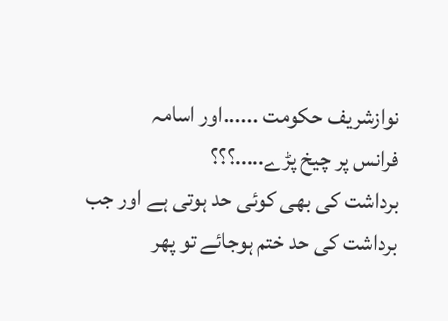نوازشریف حکومت ......اور اسامہ
فرانس پر چیخ پڑے.....؟؟؟
برداشت کی بھی کوئی حد ہوتی ہے اور جب برداشت کی حد ختم ہوجائے تو پھر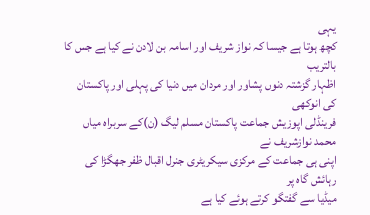یہی
کچھ ہوتا ہے جیسا کہ نواز شریف اور اسامہ بن لادن نے کیا ہے جس کا بالتریب
اظہار گزشتہ دنوں پشاور اور مردان میں دنیا کی پہلی اور پاکستان کی انوکھی
فرینڈلی اپوزیش جماعت پاکستان مسلم لیگ (ن)کے سربراہ میاں محمد نوازشریف نے
اپنی ہی جماعت کے مرکزی سیکریٹری جنرل اقبال ظفر جھگڑا کی رہائش گاہ پر
میڈیا سے گفتگو کرتے ہوئے کیا ہے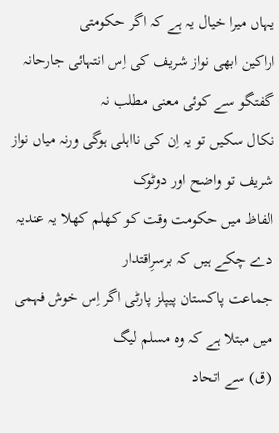یہاں میرا خیال یہ ہے کہ اگر حکومتی
اراکین ابھی نواز شریف کی اِس انتہائی جارحانہ گفتگو سے کوئی معنی مطلب نہ
نکال سکیں تو یہ اِن کی نااہلی ہوگی ورنہ میاں نواز شریف تو واضح اور دوٹوک
الفاظ میں حکومت وقت کو کھلم کھلا یہ عندیہ دے چکے ہیں کہ برسرِاقتدار
جماعت پاکستان پیپلز پارٹی اگر اِس خوش فہمی میں مبتلا ہے کہ وہ مسلم لیگ
(ق) سے اتحاد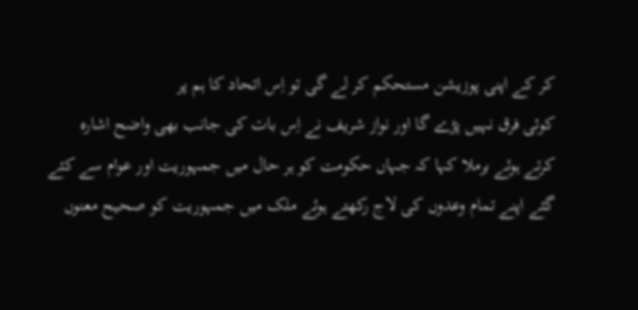کر کے اپنی پوزیشن مستحکم کر لے گی تو اِس اتحاد کا ہم پر
کوئی فرق نہیں پڑے گا اور نواز شریف نے اِس بات کی جانب بھی واضح اشارہ
کرتے ہوئے برملا کہا کہ جہاں حکومت کو ہر حال میں جمہوریت اور عوام سے کئے
گئے اپنے تمام وعدوں کی لاج رکھتے ہوئے ملک میں جمہوریت کو صحیح معنوں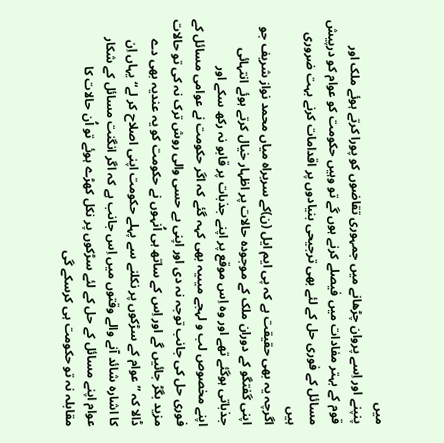میں
پنپنے اور اِسے پروان چڑھانے میں جمہوری تقاضوں کو پورا کرتے ہوئے ملک اور
قوم کے بہتر مفادات میں فیصلے کرنے ہوں گے تو وہیں حکومت کو عوام کو درپیش
مسائل کے فوری حل کے لئے بھی ترجیحی بنیادوں پر اقدامات کرنے بہت ضروری ہیں
اگرچہ یہ بھی حقیقت ہے کہ پی ایم ایل (ن)کے سربراہ میاں محمد نواز شریف جو
اپنی گفتگو کے دوران ملک کے موجودہ حالات پر اظہار خیال کرتے ہوئے انتہائی
جذباتی ہوگئے تھے اور وہ اِس موقع پر اپنے جذبات پر قابو نہ رکھ سکے اور
اپنے مخصوص لب و لہجے میںیہ بھی کہہ گئے کہ اگر حکومت نے عوامی مسائل کے
فوری حل کی جانب توجہ نہ دی اور اپنی بے حسی والی روش ترک نہ کی تو حالات
مزید بگڑ جائیں گے اور اِس کے ساتھ ہی اُنہوں نے حکومت کو یہ عندیہ بھی دے
ڈالا کہ ”عوام کے سڑکوں پر نکلنے سے پہلے حکومت اپنی اصلاح کر لے“ یہاں اِن
کا اشارہ شائد آنے والے وقتوں میں اِس جانب ہے کہ اگر انگنت مسائل کے شکار
عوام اپنے مسائل کے حل کے لئے سڑکوں پر نکل کھڑے ہوئے تو اُن حالات کا
مقابلہ نہ تو حکومت ہی کرسکے گی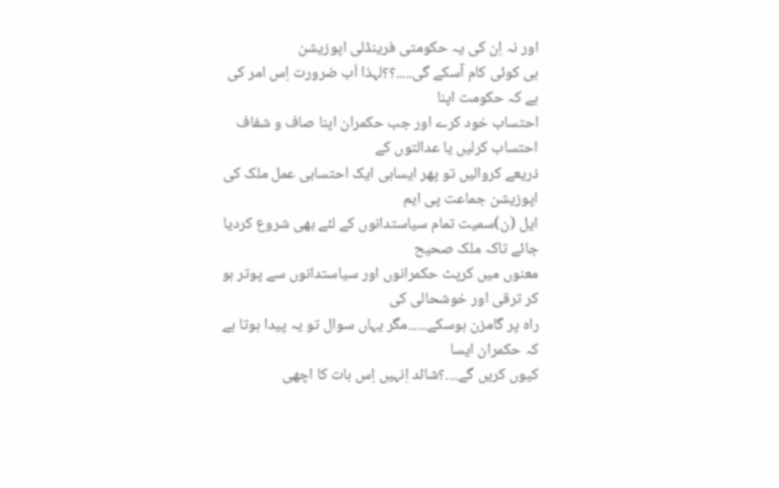اور نہ اِن کی یہ حکومتی فرینڈلی اپوزیشن
ہی کوئی کام آسکے گی.....؟؟لہذا اَب ضرورت اِس امر کی ہے کہ حکومت اپنا
احتساب خود کرے اور جب حکمران اپنا صاف و شفاف احتساب کرلیں یا عدالتوں کے
ذریعے کروالیں تو پھر ایساہی ایک احتسابی عمل ملک کی اپوزیشن جماعت پی ایم
ایل (ن)سمیت تمام سیاستدانوں کے لئے بھی شروع کردیا جائے تاکہ ملک صحیح
معنوں میں کرپٹ حکمرانوں اور سیاستدانوں سے پوتر ہو کر ترقی اور خوشحالی کی
راہ پر گامزن ہوسکے......مگر یہاں سوال تو یہ پیدا ہوتا ہے کہ حکمران ایسا
کیوں کریں گے....؟شائد اِنہیں اِس بات کا اچھی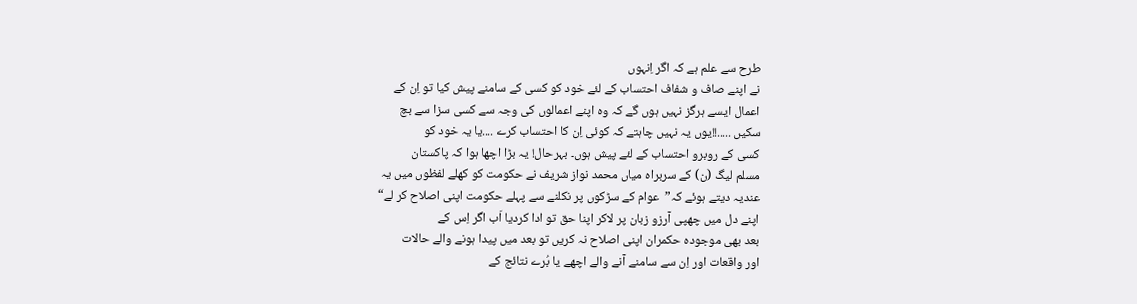طرح سے علم ہے کہ اگر اِنہوں
نے اپنے صاف و شفاف احتساب کے لئے خود کو کسی کے سامنے پیش کیا تو اِن کے
اعمال ایسے ہرگز نہیں ہوں گے کہ وہ اپنے اعمالوں کی وجہ سے کسی سزا سے بچ
سکیں .....!!یوں یہ نہیں چاہتے کہ کوئی اِن کا احتساب کرے ....یا یہ خود کو
کسی کے روبرو احتساب کے لئے پیش ہوں۔ بہرحال! یہ بڑا اچھا ہوا کہ پاکستان
مسلم لیگ (ن) کے سربراہ میاں محمد نواز شریف نے حکومت کو کھلے لفظوں میں یہ
عندیہ دیتے ہوئے کہ”عوام کے سڑکوں پر نکلنے سے پہلے حکومت اپنی اصلاح کر لے“
اپنے دل میں چھپی آرزو زبان پر لاکر اپنا حق تو ادا کردیا اَب اگر اِس کے
بعد بھی موجودہ حکمران اپنی اصلاح نہ کریں تو بعد میں پیدا ہونے والے حالات
اور واقعات اور اِن سے سامنے آنے والے اچھے یا بُرے نتائج کے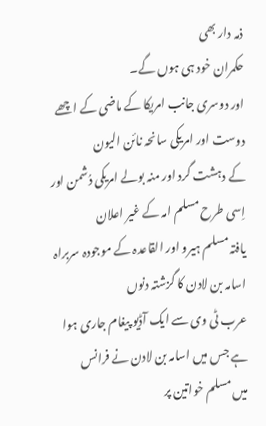ذمہ دار بھی
حکمران خود ہی ہوں گے۔
اور دوسری جانب امریکا کے ماضی کے اچھے دوست اور امریکی سانحہ نائن الیون
کے دہشت گرد اور منہ بولے امریکی دُشمن اور اِسی طرح مسلم امہ کے غیر اعلان
یافتہ مسلم ہیرو اور القاعدہ کے موجودہ سربراہ اسامہ بن لادن کا گزشتہ دنوں
عرب ٹی وی سے ایک آڈیو پیغام جاری ہوا ہے جس میں اسامہ بن لادن نے فرانس
میں مسلم خواتین پر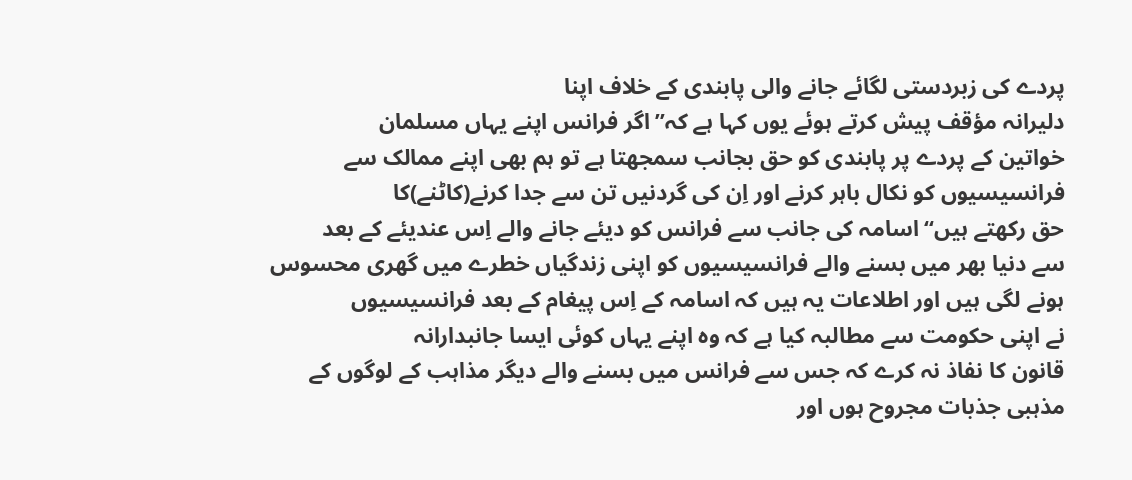پردے کی زبردستی لگائے جانے والی پابندی کے خلاف اپنا
دلیرانہ مؤقف پیش کرتے ہوئے یوں کہا ہے کہ”اگر فرانس اپنے یہاں مسلمان
خواتین کے پردے پر پابندی کو حق بجانب سمجھتا ہے تو ہم بھی اپنے ممالک سے
فرانسیسیوں کو نکال باہر کرنے اور اِن کی گردنیں تن سے جدا کرنے(کاٹنے)کا
حق رکھتے ہیں“ اسامہ کی جانب سے فرانس کو دیئے جانے والے اِس عندیئے کے بعد
سے دنیا بھر میں بسنے والے فرانسیسیوں کو اپنی زندگیاں خطرے میں گھری محسوس
ہونے لگی ہیں اور اطلاعات یہ ہیں کہ اسامہ کے اِس پیغام کے بعد فرانسیسیوں
نے اپنی حکومت سے مطالبہ کیا ہے کہ وہ اپنے یہاں کوئی ایسا جانبدارانہ
قانون کا نفاذ نہ کرے کہ جس سے فرانس میں بسنے والے دیگر مذاہب کے لوگوں کے
مذہبی جذبات مجروح ہوں اور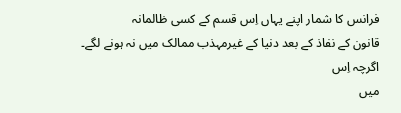فرانس کا شمار اپنے یہاں اِس قسم کے کسی ظالمانہ
قانون کے نفاذ کے بعد دنیا کے غیرمہذب ممالک میں نہ ہونے لگے۔ اگرچہ اِس
میں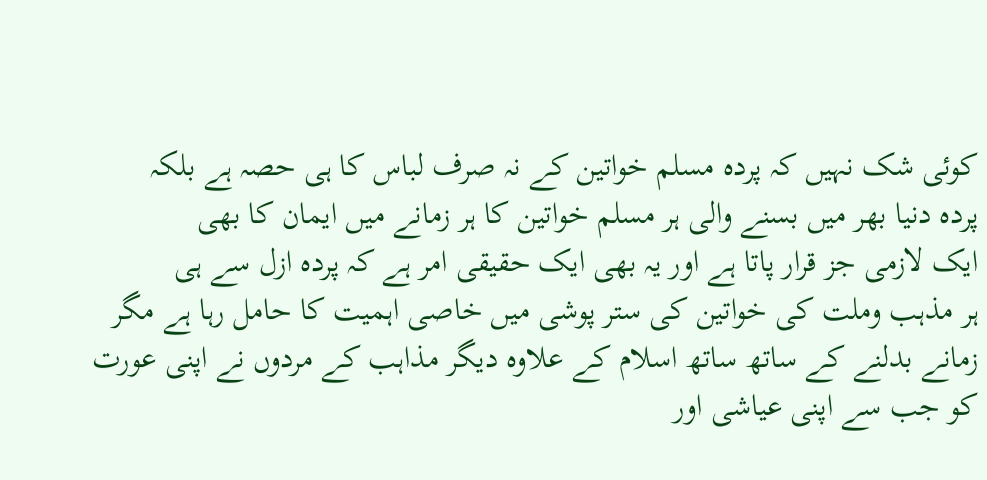کوئی شک نہیں کہ پردہ مسلم خواتین کے نہ صرف لباس کا ہی حصہ ہے بلکہ
پردہ دنیا بھر میں بسنے والی ہر مسلم خواتین کا ہر زمانے میں ایمان کا بھی
ایک لازمی جز قرار پاتا ہے اور یہ بھی ایک حقیقی امر ہے کہ پردہ ازل سے ہی
ہر مذہب وملت کی خواتین کی ستر پوشی میں خاصی اہمیت کا حامل رہا ہے مگر
زمانے بدلنے کے ساتھ ساتھ اسلام کے علاوہ دیگر مذاہب کے مردوں نے اپنی عورت
کو جب سے اپنی عیاشی اور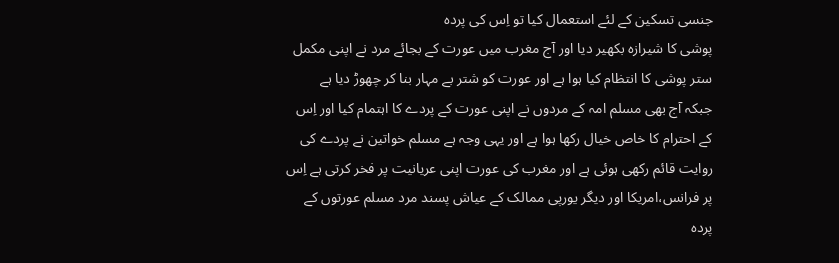جنسی تسکین کے لئے استعمال کیا تو اِس کی پردہ
پوشی کا شیرازہ بکھیر دیا اور آج مغرب میں عورت کے بجائے مرد نے اپنی مکمل
ستر پوشی کا انتظام کیا ہوا ہے اور عورت کو شتر بے مہار بنا کر چھوڑ دیا ہے
جبکہ آج بھی مسلم امہ کے مردوں نے اپنی عورت کے پردے کا اہتمام کیا اور اِس
کے احترام کا خاص خیال رکھا ہوا ہے اور یہی وجہ ہے مسلم خواتین نے پردے کی
روایت قائم رکھی ہوئی ہے اور مغرب کی عورت اپنی عریانیت پر فخر کرتی ہے اِس
پر فرانس،امریکا اور دیگر یورپی ممالک کے عیاش پسند مرد مسلم عورتوں کے
پردہ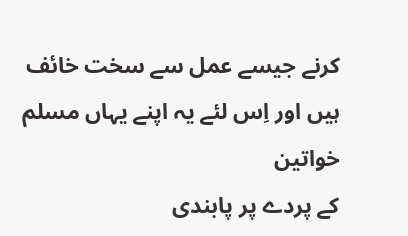کرنے جیسے عمل سے سخت خائف ہیں اور اِس لئے یہ اپنے یہاں مسلم خواتین
کے پردے پر پابندی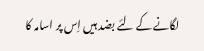لگانے کے لئے بضد ہیں اِس پر اسامہ کا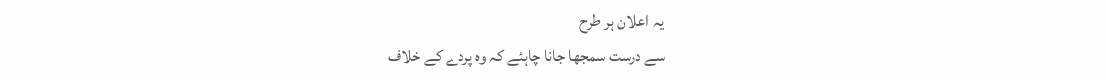یہ اعلان ہر طرح
سے درست سمجھا جانا چاہئے کہ وہ پردے کے خلاف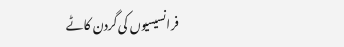فرانسیسیوں کی گردن کاٹے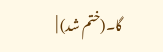گا۔(ختم شد) |